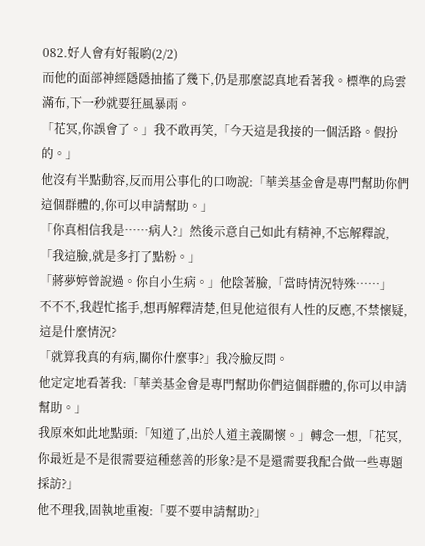082.好人會有好報喲(2/2)
而他的面部神經隱隱抽搐了幾下,仍是那麼認真地看著我。標準的烏雲滿布,下一秒就要狂風暴雨。
「花冥,你誤會了。」我不敢再笑,「今天這是我接的一個活路。假扮的。」
他沒有半點動容,反而用公事化的口吻說:「華美基金會是專門幫助你們這個群體的,你可以申請幫助。」
「你真相信我是……病人?」然後示意自己如此有精神,不忘解釋說,「我這臉,就是多打了點粉。」
「蔣夢婷曾說過。你自小生病。」他陰著臉,「當時情況特殊……」
不不不,我趕忙搖手,想再解釋清楚,但見他這很有人性的反應,不禁懷疑,這是什麼情況?
「就算我真的有病,關你什麼事?」我冷臉反問。
他定定地看著我:「華美基金會是專門幫助你們這個群體的,你可以申請幫助。」
我原來如此地點頭:「知道了,出於人道主義關懷。」轉念一想,「花冥,你最近是不是很需要這種慈善的形象?是不是還需要我配合做一些專題採訪?」
他不理我,固執地重複:「要不要申請幫助?」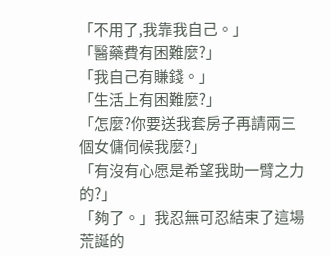「不用了,我靠我自己。」
「醫藥費有困難麼?」
「我自己有賺錢。」
「生活上有困難麼?」
「怎麼?你要送我套房子再請兩三個女傭伺候我麼?」
「有沒有心愿是希望我助一臂之力的?」
「夠了。」我忍無可忍結束了這場荒誕的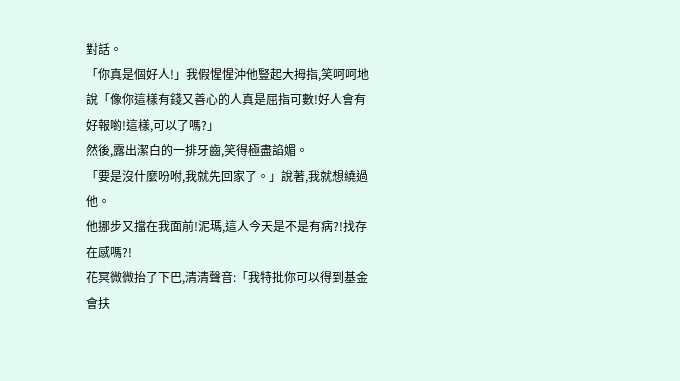對話。
「你真是個好人!」我假惺惺沖他豎起大拇指,笑呵呵地說「像你這樣有錢又善心的人真是屈指可數!好人會有好報喲!這樣,可以了嗎?」
然後,露出潔白的一排牙齒,笑得極盡諂媚。
「要是沒什麼吩咐,我就先回家了。」說著,我就想繞過他。
他挪步又擋在我面前!泥瑪,這人今天是不是有病?!找存在感嗎?!
花冥微微抬了下巴,清清聲音:「我特批你可以得到基金會扶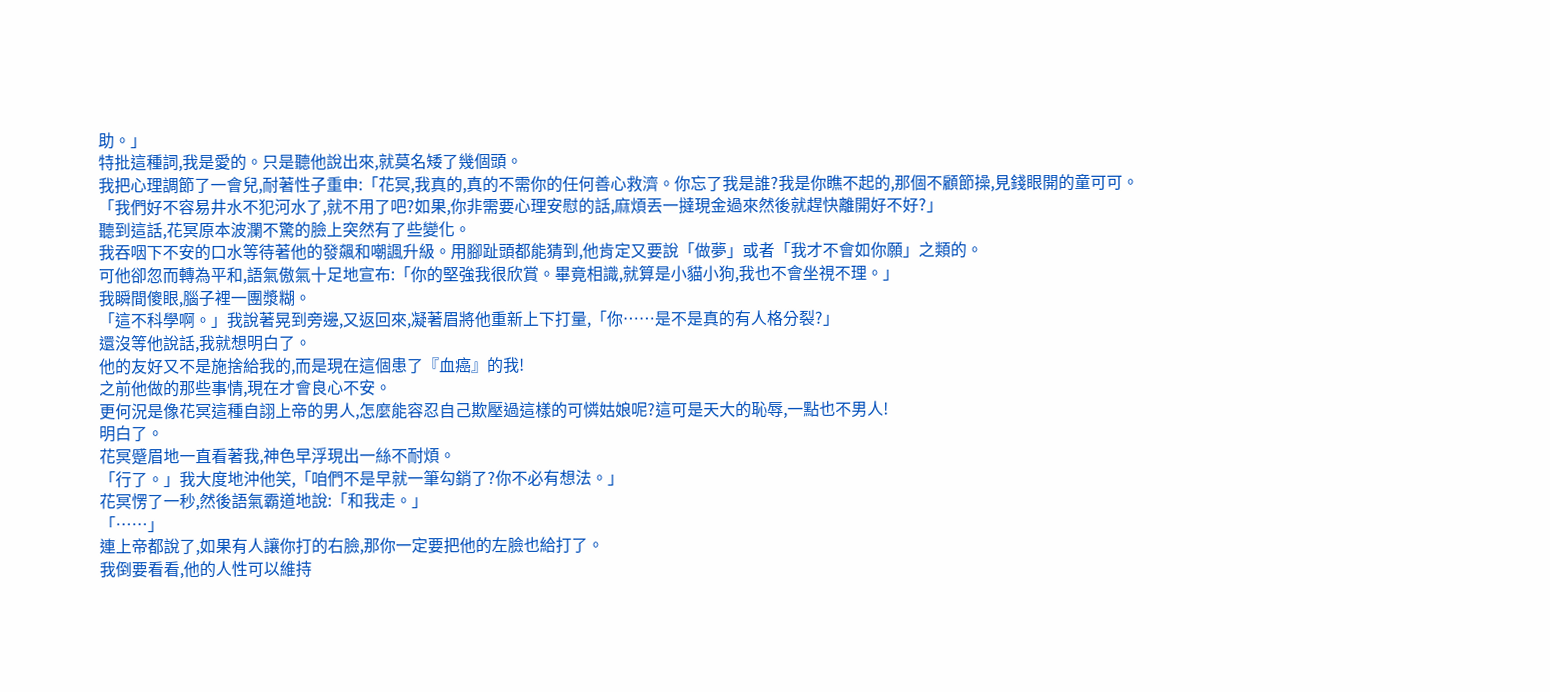助。」
特批這種詞,我是愛的。只是聽他說出來,就莫名矮了幾個頭。
我把心理調節了一會兒,耐著性子重申:「花冥,我真的,真的不需你的任何善心救濟。你忘了我是誰?我是你瞧不起的,那個不顧節操,見錢眼開的童可可。
「我們好不容易井水不犯河水了,就不用了吧?如果,你非需要心理安慰的話,麻煩丟一撻現金過來然後就趕快離開好不好?」
聽到這話,花冥原本波瀾不驚的臉上突然有了些變化。
我吞咽下不安的口水等待著他的發飆和嘲諷升級。用腳趾頭都能猜到,他肯定又要說「做夢」或者「我才不會如你願」之類的。
可他卻忽而轉為平和,語氣傲氣十足地宣布:「你的堅強我很欣賞。畢竟相識,就算是小貓小狗,我也不會坐視不理。」
我瞬間傻眼,腦子裡一團漿糊。
「這不科學啊。」我說著晃到旁邊,又返回來,凝著眉將他重新上下打量,「你……是不是真的有人格分裂?」
還沒等他說話,我就想明白了。
他的友好又不是施捨給我的,而是現在這個患了『血癌』的我!
之前他做的那些事情,現在才會良心不安。
更何況是像花冥這種自詡上帝的男人,怎麼能容忍自己欺壓過這樣的可憐姑娘呢?這可是天大的恥辱,一點也不男人!
明白了。
花冥蹙眉地一直看著我,神色早浮現出一絲不耐煩。
「行了。」我大度地沖他笑,「咱們不是早就一筆勾銷了?你不必有想法。」
花冥愣了一秒,然後語氣霸道地說:「和我走。」
「……」
連上帝都說了,如果有人讓你打的右臉,那你一定要把他的左臉也給打了。
我倒要看看,他的人性可以維持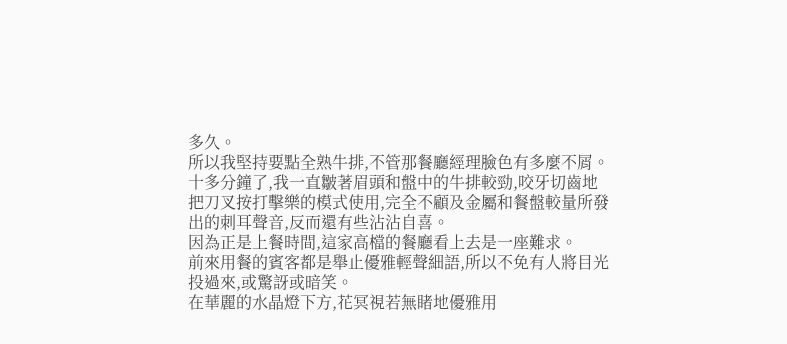多久。
所以我堅持要點全熟牛排,不管那餐廳經理臉色有多麼不屑。
十多分鐘了,我一直皺著眉頭和盤中的牛排較勁,咬牙切齒地把刀叉按打擊樂的模式使用,完全不顧及金屬和餐盤較量所發出的刺耳聲音,反而還有些沾沾自喜。
因為正是上餐時間,這家高檔的餐廳看上去是一座難求。
前來用餐的賓客都是舉止優雅輕聲細語,所以不免有人將目光投過來,或驚訝或暗笑。
在華麗的水晶燈下方,花冥視若無睹地優雅用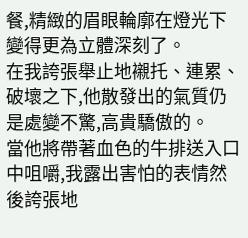餐,精緻的眉眼輪廓在燈光下變得更為立體深刻了。
在我誇張舉止地襯托、連累、破壞之下,他散發出的氣質仍是處變不驚,高貴驕傲的。
當他將帶著血色的牛排送入口中咀嚼,我露出害怕的表情然後誇張地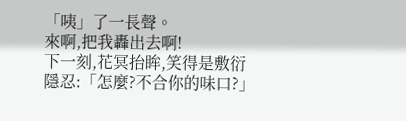「咦」了一長聲。
來啊,把我轟出去啊!
下一刻,花冥抬眸,笑得是敷衍隱忍:「怎麼?不合你的味口?」